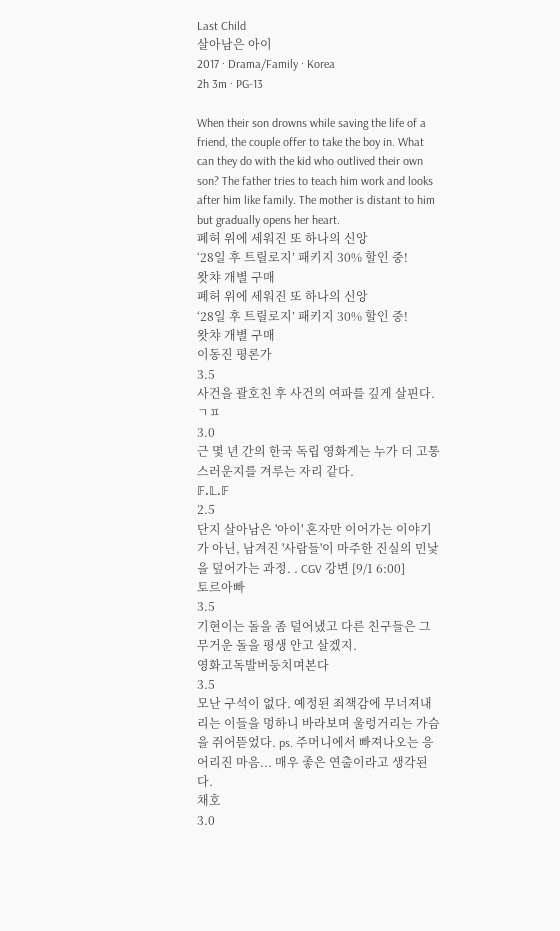Last Child
살아남은 아이
2017 · Drama/Family · Korea
2h 3m · PG-13

When their son drowns while saving the life of a friend, the couple offer to take the boy in. What can they do with the kid who outlived their own son? The father tries to teach him work and looks after him like family. The mother is distant to him but gradually opens her heart.
폐허 위에 세워진 또 하나의 신앙
‘28일 후 트릴로지’ 패키지 30% 할인 중!
왓챠 개별 구매
폐허 위에 세워진 또 하나의 신앙
‘28일 후 트릴로지’ 패키지 30% 할인 중!
왓챠 개별 구매
이동진 평론가
3.5
사건을 괄호친 후 사건의 여파를 깊게 살핀다.
ㄱㅍ
3.0
근 몇 년 간의 한국 독립 영화계는 누가 더 고통스러운지를 겨루는 자리 같다.
𝔽.𝕃.𝔽
2.5
단지 살아남은 '아이' 혼자만 이어가는 이야기가 아닌, 남겨진 '사람들'이 마주한 진실의 민낯을 덮어가는 과정. . CGV 강변 [9/1 6:00]
토르아빠
3.5
기현이는 돌을 좀 덜어냈고 다른 친구들은 그 무거운 돌을 평생 안고 살겠지.
영화고독발버둥치며본다
3.5
모난 구석이 없다. 예정된 죄책감에 무너져내리는 이들을 멍하니 바라보며 울렁거리는 가슴을 쥐어뜯었다. ps. 주머니에서 빠져나오는 응어리진 마음... 매우 좋은 연출이라고 생각된다.
채호
3.0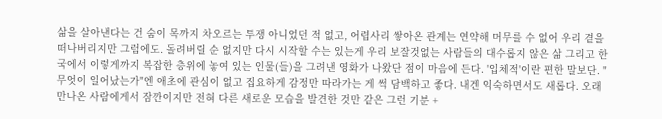삶을 살아낸다는 건 숨이 목까지 차오르는 투쟁 아니었던 적 없고, 어렵사리 쌓아온 관계는 연약해 머무를 수 없어 우리 곁을 떠나버리지만 그럼에도. 돌려버릴 순 없지만 다시 시작할 수는 있는게 우리 보잘것없는 사람들의 대수롭지 않은 삶 그리고 한국에서 이렇게까지 복잡한 층위에 놓여 있는 인물(들)을 그려낸 영화가 나왔단 점이 마음에 든다. '입체적'이란 편한 말보단. "무엇이 일어났는가"엔 애초에 관심이 없고 집요하게 감정만 따라가는 게 썩 담백하고 좋다. 내겐 익숙하면서도 새롭다. 오래 만나온 사람에게서 잠깐이지만 전혀 다른 새로운 모습을 발견한 것만 같은 그런 기분 +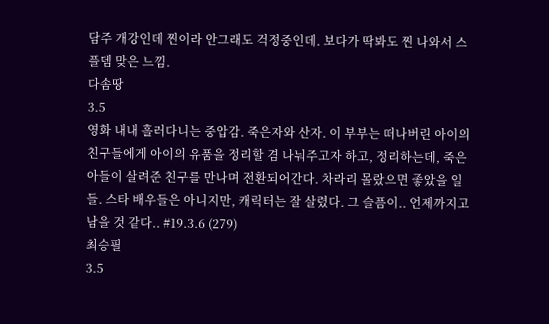담주 개강인데 찐이라 안그래도 걱정중인데. 보다가 딱봐도 찐 나와서 스플뎀 맞은 느낌.
다솜땅
3.5
영화 내내 흘러다니는 중압감. 죽은자와 산자. 이 부부는 떠나버린 아이의 친구들에게 아이의 유품을 정리할 겸 나눠주고자 하고, 정리하는데, 죽은 아들이 살려준 친구를 만나며 전환되어간다. 차라리 몰랐으면 좋았을 일들. 스타 배우들은 아니지만, 캐릭터는 잘 살렸다. 그 슬픔이.. 언제까지고 남을 것 같다.. #19.3.6 (279)
최승필
3.5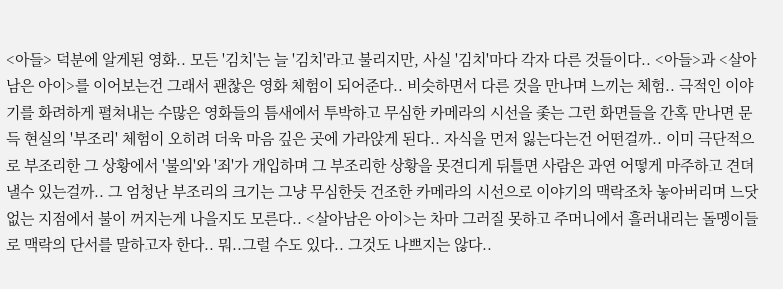<아들> 덕분에 알게된 영화.. 모든 '김치'는 늘 '김치'라고 불리지만, 사실 '김치'마다 각자 다른 것들이다.. <아들>과 <살아남은 아이>를 이어보는건 그래서 괜찮은 영화 체험이 되어준다.. 비슷하면서 다른 것을 만나며 느끼는 체험.. 극적인 이야기를 화려하게 펼쳐내는 수많은 영화들의 틈새에서 투박하고 무심한 카메라의 시선을 좇는 그런 화면들을 간혹 만나면 문득 현실의 '부조리' 체험이 오히려 더욱 마음 깊은 곳에 가라앉게 된다.. 자식을 먼저 잃는다는건 어떤걸까.. 이미 극단적으로 부조리한 그 상황에서 '불의'와 '죄'가 개입하며 그 부조리한 상황을 못견디게 뒤틀면 사람은 과연 어떻게 마주하고 견뎌낼수 있는걸까.. 그 엄청난 부조리의 크기는 그냥 무심한듯 건조한 카메라의 시선으로 이야기의 맥락조차 놓아버리며 느닷없는 지점에서 불이 꺼지는게 나을지도 모른다.. <살아남은 아이>는 차마 그러질 못하고 주머니에서 흘러내리는 돌멩이들로 맥락의 단서를 말하고자 한다.. 뭐..그럴 수도 있다.. 그것도 나쁘지는 않다..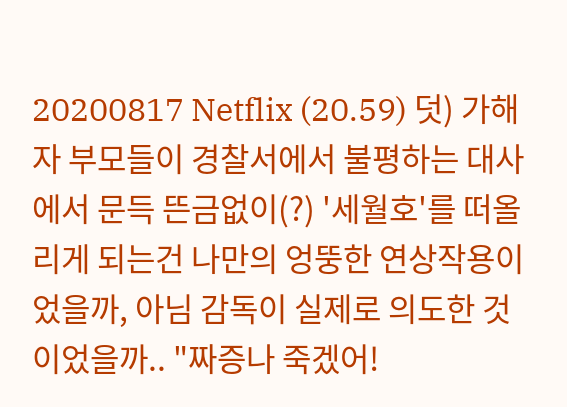20200817 Netflix (20.59) 덧) 가해자 부모들이 경찰서에서 불평하는 대사에서 문득 뜬금없이(?) '세월호'를 떠올리게 되는건 나만의 엉뚱한 연상작용이었을까, 아님 감독이 실제로 의도한 것이었을까.. "짜증나 죽겠어!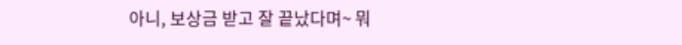아니, 보상금 받고 잘 끝났다며~ 뭐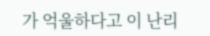가 억울하다고 이 난리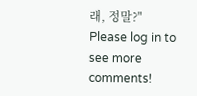래, 정말?"
Please log in to see more comments!